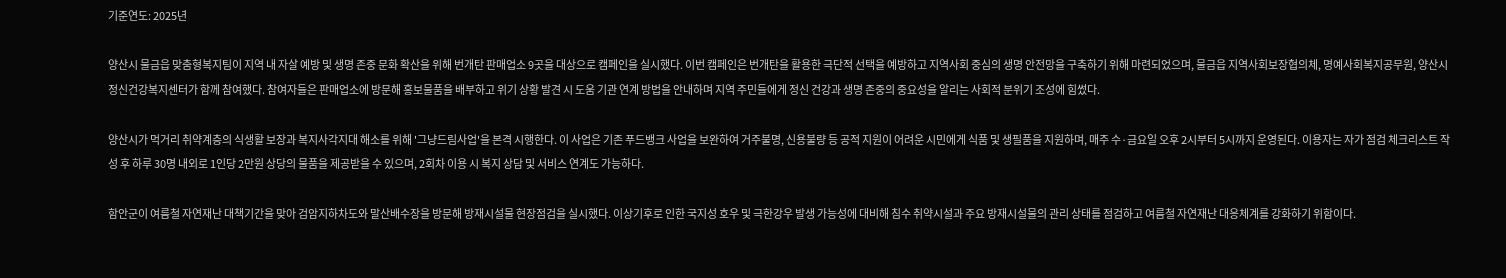기준연도: 2025년

양산시 물금읍 맞춤형복지팀이 지역 내 자살 예방 및 생명 존중 문화 확산을 위해 번개탄 판매업소 9곳을 대상으로 캠페인을 실시했다. 이번 캠페인은 번개탄을 활용한 극단적 선택을 예방하고 지역사회 중심의 생명 안전망을 구축하기 위해 마련되었으며, 물금읍 지역사회보장협의체, 명예사회복지공무원, 양산시 정신건강복지센터가 함께 참여했다. 참여자들은 판매업소에 방문해 홍보물품을 배부하고 위기 상황 발견 시 도움 기관 연계 방법을 안내하며 지역 주민들에게 정신 건강과 생명 존중의 중요성을 알리는 사회적 분위기 조성에 힘썼다.

양산시가 먹거리 취약계층의 식생활 보장과 복지사각지대 해소를 위해 '그냥드림사업'을 본격 시행한다. 이 사업은 기존 푸드뱅크 사업을 보완하여 거주불명, 신용불량 등 공적 지원이 어려운 시민에게 식품 및 생필품을 지원하며, 매주 수·금요일 오후 2시부터 5시까지 운영된다. 이용자는 자가 점검 체크리스트 작성 후 하루 30명 내외로 1인당 2만원 상당의 물품을 제공받을 수 있으며, 2회차 이용 시 복지 상담 및 서비스 연계도 가능하다.

함안군이 여름철 자연재난 대책기간을 맞아 검암지하차도와 말산배수장을 방문해 방재시설물 현장점검을 실시했다. 이상기후로 인한 국지성 호우 및 극한강우 발생 가능성에 대비해 침수 취약시설과 주요 방재시설물의 관리 상태를 점검하고 여름철 자연재난 대응체계를 강화하기 위함이다.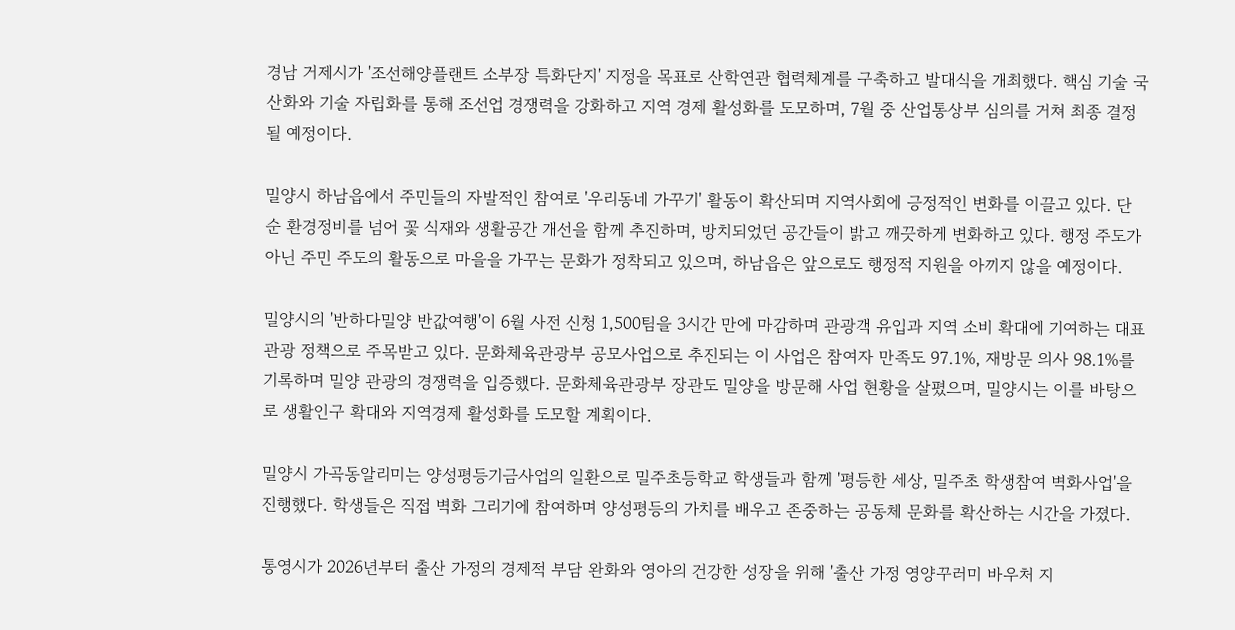경남 거제시가 '조선해양플랜트 소부장 특화단지' 지정을 목표로 산학연관 협력체계를 구축하고 발대식을 개최했다. 핵심 기술 국산화와 기술 자립화를 통해 조선업 경쟁력을 강화하고 지역 경제 활성화를 도모하며, 7월 중 산업통상부 심의를 거쳐 최종 결정될 예정이다.

밀양시 하남읍에서 주민들의 자발적인 참여로 '우리동네 가꾸기' 활동이 확산되며 지역사회에 긍정적인 변화를 이끌고 있다. 단순 환경정비를 넘어 꽃 식재와 생활공간 개선을 함께 추진하며, 방치되었던 공간들이 밝고 깨끗하게 변화하고 있다. 행정 주도가 아닌 주민 주도의 활동으로 마을을 가꾸는 문화가 정착되고 있으며, 하남읍은 앞으로도 행정적 지원을 아끼지 않을 예정이다.

밀양시의 '반하다밀양 반값여행'이 6월 사전 신청 1,500팀을 3시간 만에 마감하며 관광객 유입과 지역 소비 확대에 기여하는 대표 관광 정책으로 주목받고 있다. 문화체육관광부 공모사업으로 추진되는 이 사업은 참여자 만족도 97.1%, 재방문 의사 98.1%를 기록하며 밀양 관광의 경쟁력을 입증했다. 문화체육관광부 장관도 밀양을 방문해 사업 현황을 살폈으며, 밀양시는 이를 바탕으로 생활인구 확대와 지역경제 활성화를 도모할 계획이다.

밀양시 가곡동알리미는 양성평등기금사업의 일환으로 밀주초등학교 학생들과 함께 '평등한 세상, 밀주초 학생참여 벽화사업'을 진행했다. 학생들은 직접 벽화 그리기에 참여하며 양성평등의 가치를 배우고 존중하는 공동체 문화를 확산하는 시간을 가졌다.

통영시가 2026년부터 출산 가정의 경제적 부담 완화와 영아의 건강한 성장을 위해 '출산 가정 영양꾸러미 바우처 지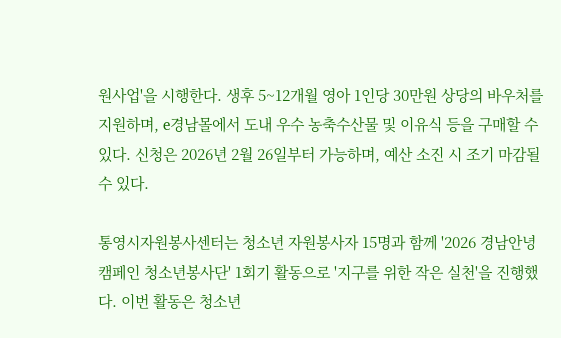원사업'을 시행한다. 생후 5~12개월 영아 1인당 30만원 상당의 바우처를 지원하며, e경남몰에서 도내 우수 농축수산물 및 이유식 등을 구매할 수 있다. 신청은 2026년 2월 26일부터 가능하며, 예산 소진 시 조기 마감될 수 있다.

통영시자원봉사센터는 청소년 자원봉사자 15명과 함께 '2026 경남안녕캠페인 청소년봉사단' 1회기 활동으로 '지구를 위한 작은 실천'을 진행했다. 이번 활동은 청소년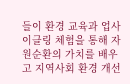들이 환경 교육과 업사이클링 체험을 통해 자원순환의 가치를 배우고 지역사회 환경 개선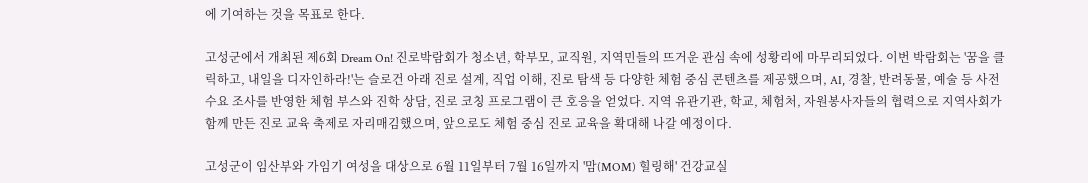에 기여하는 것을 목표로 한다.

고성군에서 개최된 제6회 Dream On! 진로박람회가 청소년, 학부모, 교직원, 지역민들의 뜨거운 관심 속에 성황리에 마무리되었다. 이번 박람회는 '꿈을 클릭하고, 내일을 디자인하라!'는 슬로건 아래 진로 설계, 직업 이해, 진로 탐색 등 다양한 체험 중심 콘텐츠를 제공했으며, AI, 경찰, 반려동물, 예술 등 사전 수요 조사를 반영한 체험 부스와 진학 상담, 진로 코칭 프로그램이 큰 호응을 얻었다. 지역 유관기관, 학교, 체험처, 자원봉사자들의 협력으로 지역사회가 함께 만든 진로 교육 축제로 자리매김했으며, 앞으로도 체험 중심 진로 교육을 확대해 나갈 예정이다.

고성군이 임산부와 가임기 여성을 대상으로 6월 11일부터 7월 16일까지 '맘(MOM) 힐링해' 건강교실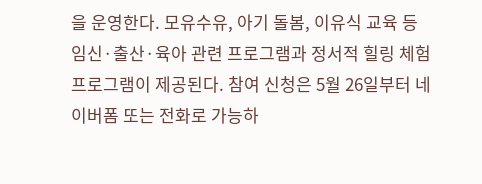을 운영한다. 모유수유, 아기 돌봄, 이유식 교육 등 임신·출산·육아 관련 프로그램과 정서적 힐링 체험 프로그램이 제공된다. 참여 신청은 5월 26일부터 네이버폼 또는 전화로 가능하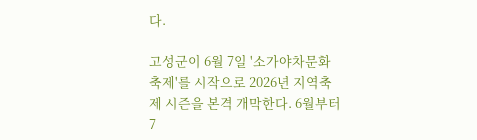다.

고성군이 6월 7일 '소가야차문화축제'를 시작으로 2026년 지역축제 시즌을 본격 개막한다. 6월부터 7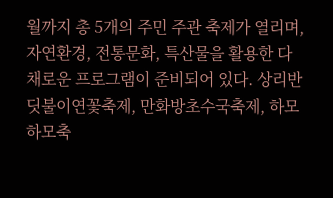월까지 총 5개의 주민 주관 축제가 열리며, 자연환경, 전통문화, 특산물을 활용한 다채로운 프로그램이 준비되어 있다. 상리반딧불이연꽃축제, 만화방초수국축제, 하모하모축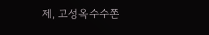제, 고성옥수수쫀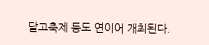달고축제 등도 연이어 개최된다.